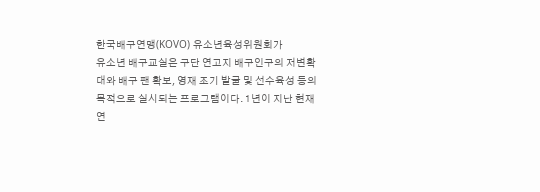한국배구연맹(KOVO) 유소년육성위원회가
유소년 배구교실은 구단 연고지 배구인구의 저변확대와 배구 팬 확보, 영재 조기 발굴 및 선수육성 등의 목적으로 실시되는 프로그램이다. 1년이 지난 현재 연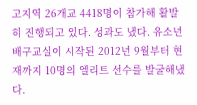고지역 26개교 4418명이 참가해 활발히 진행되고 있다. 성과도 냈다. 유소년 배구교실이 시작된 2012년 9월부터 현재까지 10명의 엘리트 선수를 발굴해냈다.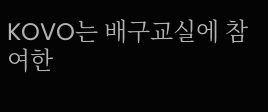KOVO는 배구교실에 참여한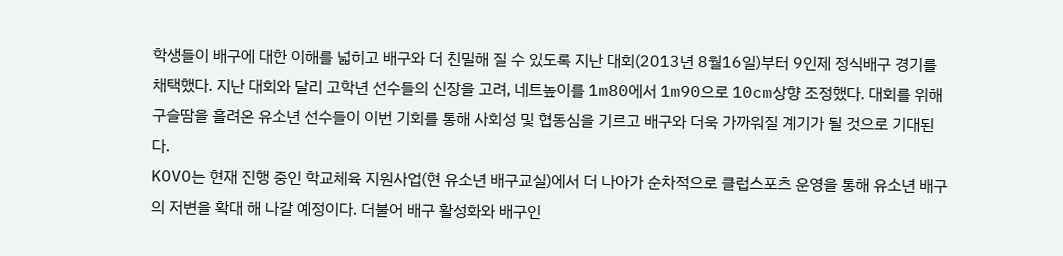학생들이 배구에 대한 이해를 넓히고 배구와 더 친밀해 질 수 있도록 지난 대회(2013년 8월16일)부터 9인제 정식배구 경기를 채택했다. 지난 대회와 달리 고학년 선수들의 신장을 고려, 네트높이를 1m80에서 1m90으로 10cm상향 조정했다. 대회를 위해 구슬땀을 흘려온 유소년 선수들이 이번 기회를 통해 사회성 및 협동심을 기르고 배구와 더욱 가까워질 계기가 될 것으로 기대된다.
KOVO는 현재 진행 중인 학교체육 지원사업(현 유소년 배구교실)에서 더 나아가 순차적으로 클럽스포츠 운영을 통해 유소년 배구의 저변을 확대 해 나갈 예정이다. 더불어 배구 활성화와 배구인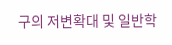구의 저변확대 및 일반학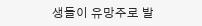생들이 유망주로 발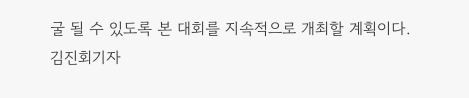굴 될 수 있도록 본 대회를 지속적으로 개최할 계획이다.
김진회기자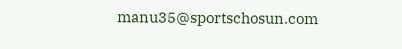manu35@sportschosun.com